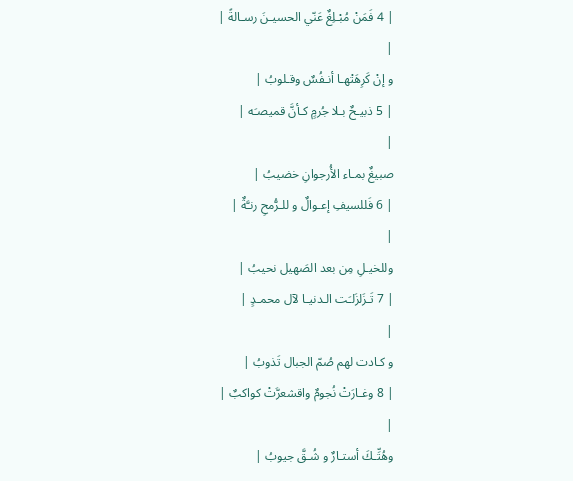| 4 فَمَنْ مُبْـلِغٌ عَنّي الحسيـنَ رسـالةً |
|
و إنْ كَرِهَتْهـا أنـفُسٌ وقـلوبُ |
| 5 ذبيـحٌ بـلا جُرمٍ كـأنَّ قميصـَه |
|
صبيغٌ بمـاء الأُرجوانِ خضيبُ |
| 6 فَللسيفِ إعـوالٌ و للـرُّمحِ رنـَّةٌ |
|
وللخيـلِ مِن بعد الصَهيل نحيبُ |
| 7 تَـزَلزَلـَت الـدنيـا لآل محمـدٍ |
|
و كـادت لهم صُمّ الجبال تَذوبُ |
| 8 وغـارَتْ نُجومٌ واقشعرَّتْ كواكبٌ |
|
وهُتِّـكَ أستـارٌ و شُـقَّ جيوبُ |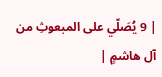| 9 يُصَلّي على المبعوثِ من آل هاشمٍ |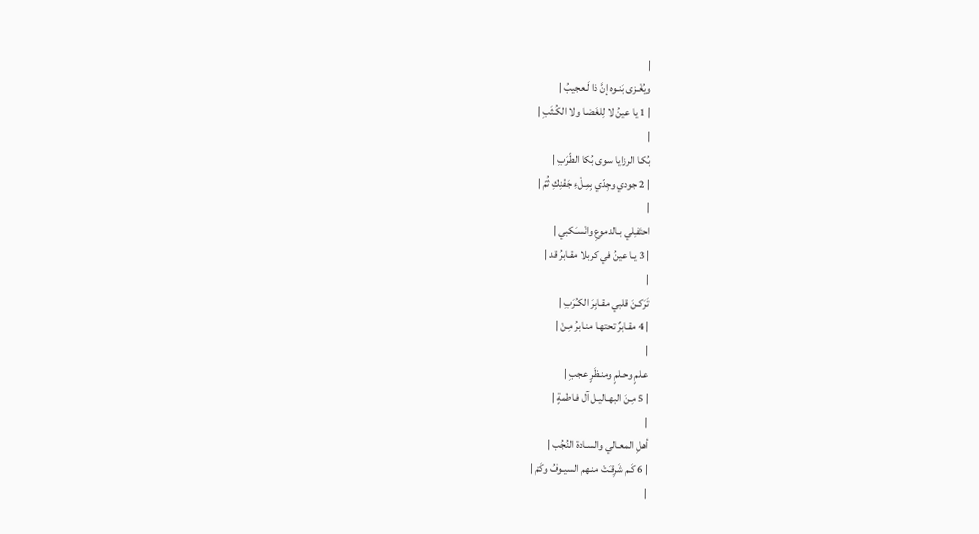|
ويُغْـزى بَنـوه إنَّ ذا لَـعجيبُ |
| 1 يا عينُ لا لِلغَضـا ولا الكُـثَبِ |
|
بُكـا الرزايا سوى بُكا الطّرَبِ |
| 2 جودي وجِدّي بِمِـلْءِ جَفْنِكِ ثُمّ |
|
احتَفـِلي بـالدموعِ وانْسـَكبي |
| 3 يـا عينُ في كربلا مقـابرُ قد |
|
تَرَكـنَ قلبي مقـابِرَ الكـُرَبِ |
| 4 مقـابرٌ تحتهـا منـابرُ مِـنْ |
|
عـلمٍ وحـلمٍ ومنـظَرٍ عجبِ |
| 5 مِـنَ البهـاليـل آل فـاطمةٍ |
|
أهلِ المعـالي والسـادة النُجُب |
| 6 كَـم شَرِقـَتْ منـهم السيـوفُ وكَمْ |
|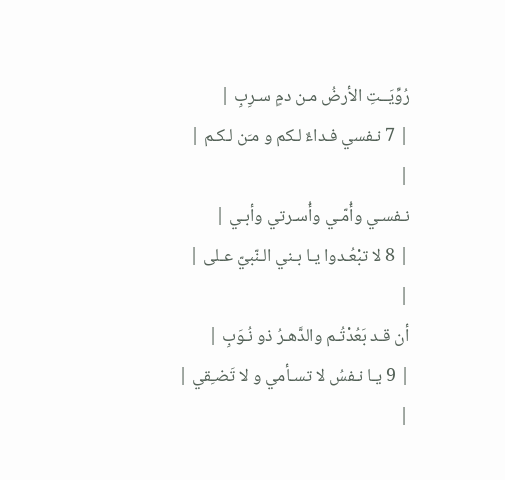رُوِّيَــتِ الأرضُ مـن دمٍ سـرِبِ |
| 7 نـفسي فـداءٌ لـكم و مـَن لـكـم |
|
نـفسـي وأُمّـي وأُسـرتي وأبـي |
| 8 لا تبْعُـدوا يـا بـني الـنّبيّ عـلى |
|
أن قـد بَعُدْتُـم والدَّهـرُ ذو نُـوَبِ |
| 9 يـا نـفسُ لا تسـأمي و لا تَضـِقي |
|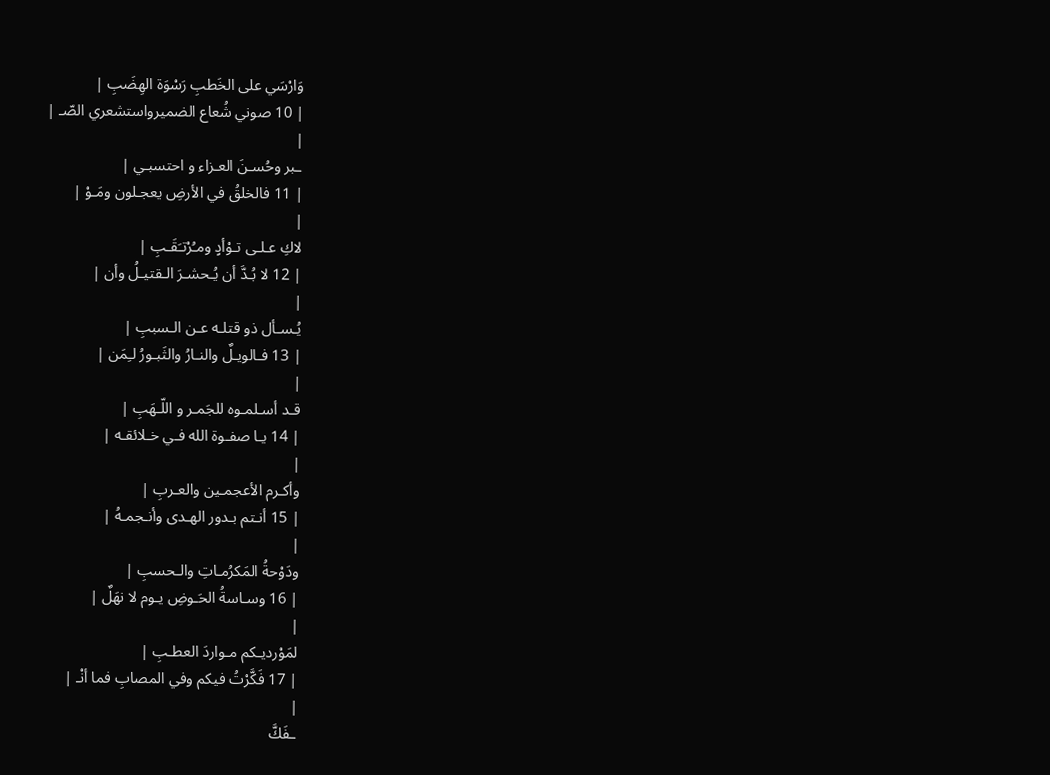وَارْسَي على الخَطبِ رَسْوَة الهِضَبِ |
| 10 صوني شُعاع الضميرواستشعري الصّـ |
|
ـبر وحُسـنَ العـزاء و احتسبـي |
| 11 فالخلقُ في الأرضِ يعجـلون ومَـوْ |
|
لاكِ عـلـى تـوْأدٍ ومـُرْتـَقَـبِ |
| 12 لا بُـدَّ أن يُـحشـرَ الـقتيـلُ وأن |
|
يُـسـأل ذو قتلـه عـن الـسببِ |
| 13 فـالويـلٌ والنـارُ والثَبـورُ لـِمَن |
|
قـد أسـلمـوه للجَمـر و اللّـهَبِ |
| 14 يـا صفـوة الله فـي خـلائقـه |
|
وأكـرم الأعجمـين والعـربِ |
| 15 أنـتم بـدور الهـدى وأنـجمـهُ |
|
ودَوْحةُ المَكرُمـاتِ والـحسبِ |
| 16 وسـاسةُ الحَـوضِ يـوم لا نهَلٌ |
|
لمَوْرديـكم مـواردَ العطـبِ |
| 17 فَكَّرْتُ فيكم وفي المصابِ فما أنْـ |
|
ـفَكَّ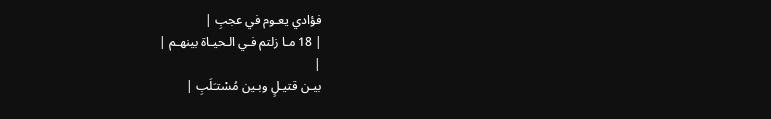فؤادي يعـوم في عجبِ |
| 18 مـا زلتم فـي الـحيـاة بينهـم |
|
بيـن قتيـلٍ وبـين مُسْتـَلَبِ |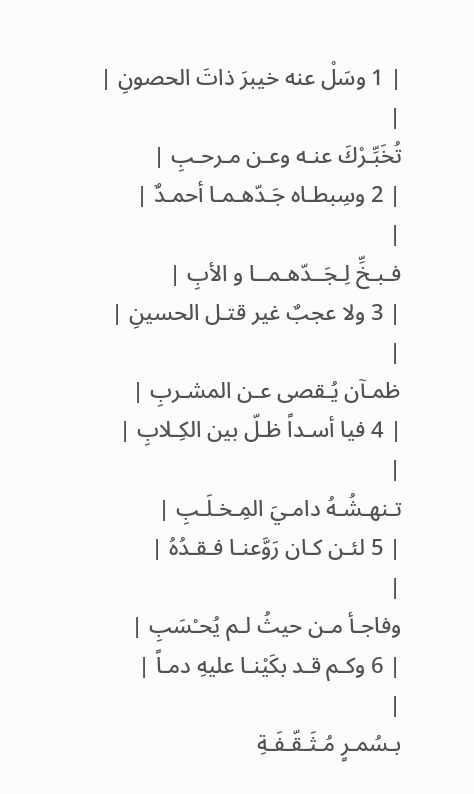| 1 وسَلْ عنه خيبرَ ذاتَ الحصونِ |
|
تُخَبِّـرْكَ عنـه وعـن مـرحـبِ |
| 2 وسِبطـاه جَـدّهـمـا أحمـدٌ |
|
فـبـخِّ لِـجَــدّهـمــا و الأبِ |
| 3 ولا عجبٌ غير قتـل الحسينِ |
|
ظمـآن يُـقصى عـن المشـربِ |
| 4 فيا أسـداً ظـلّ بين الكِـلابِ |
|
تـنهـشُـهُ دامـيَ المِـخـلَـبِ |
| 5 لئـن كـان رَوَّعنـا فـقـدُهُ |
|
وفاجـأ مـن حيثُ لـم يُحـْسَبِ |
| 6 وكـم قـد بكَيْنـا عليهِ دمـاً |
|
بـسُمـرٍ مُـثَـقّـفَـةِ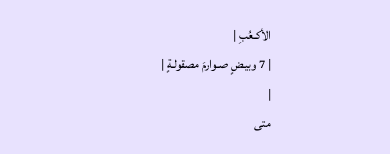الأكـعُبِ |
| 7 وبيـضٍ صـوارمَ مصقولـةٍ |
|
متى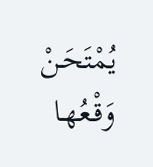يُمْتَحَـنْ وَقْـعُهـا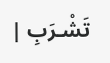تَشْـرَبِ |